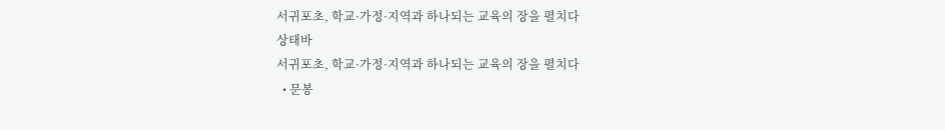서귀포초, 학교·가정·지역과 하나되는 교육의 장을 펼치다
상태바
서귀포초, 학교·가정·지역과 하나되는 교육의 장을 펼치다
  • 문봉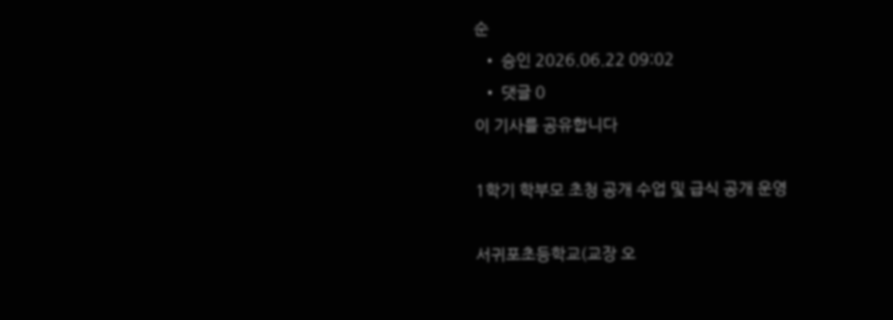순
  • 승인 2026.06.22 09:02
  • 댓글 0
이 기사를 공유합니다

1학기 학부모 초청 공개 수업 및 급식 공개 운영

서귀포초등학교(교장 오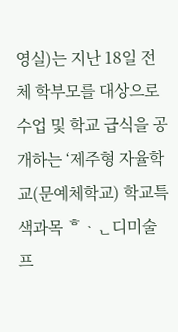영실)는 지난 18일 전체 학부모를 대상으로 수업 및 학교 급식을 공개하는 ‘제주형 자율학교(문예체학교) 학교특색과목 ᄒᆞᆫ디미술 프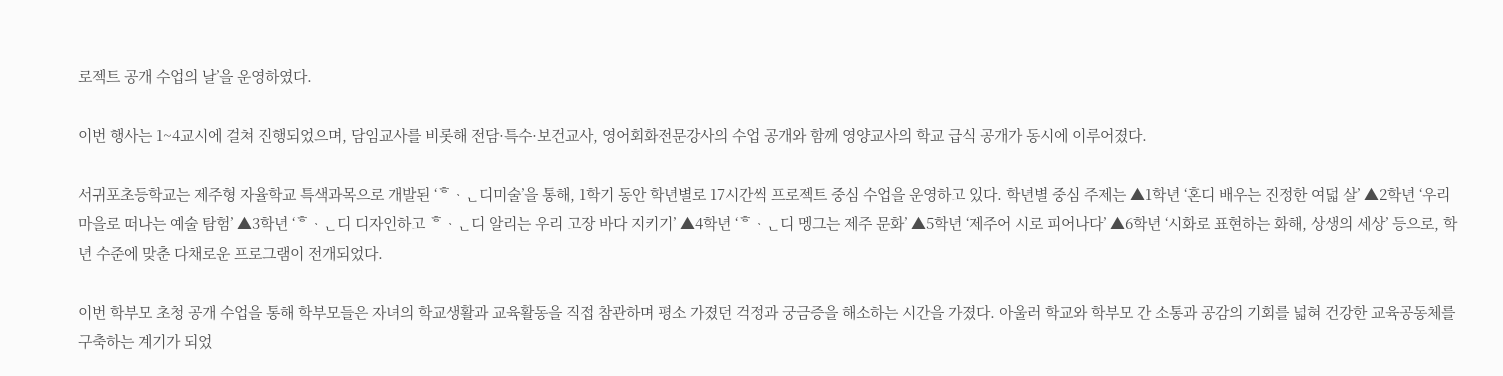로젝트 공개 수업의 날’을 운영하였다.

이번 행사는 1~4교시에 걸쳐 진행되었으며, 담임교사를 비롯해 전담·특수·보건교사, 영어회화전문강사의 수업 공개와 함께 영양교사의 학교 급식 공개가 동시에 이루어졌다.

서귀포초등학교는 제주형 자율학교 특색과목으로 개발된 ‘ᄒᆞᆫ디미술’을 통해, 1학기 동안 학년별로 17시간씩 프로젝트 중심 수업을 운영하고 있다. 학년별 중심 주제는 ▲1학년 ‘혼디 배우는 진정한 여덟 살’ ▲2학년 ‘우리 마을로 떠나는 예술 탐험’ ▲3학년 ‘ᄒᆞᆫ디 디자인하고 ᄒᆞᆫ디 알리는 우리 고장 바다 지키기’ ▲4학년 ‘ᄒᆞᆫ디 멩그는 제주 문화’ ▲5학년 ‘제주어 시로 피어나다’ ▲6학년 ‘시화로 표현하는 화해, 상생의 세상’ 등으로, 학년 수준에 맞춘 다채로운 프로그램이 전개되었다.

이번 학부모 초청 공개 수업을 통해 학부모들은 자녀의 학교생활과 교육활동을 직접 참관하며 평소 가졌던 걱정과 궁금증을 해소하는 시간을 가졌다. 아울러 학교와 학부모 간 소통과 공감의 기회를 넓혀 건강한 교육공동체를 구축하는 계기가 되었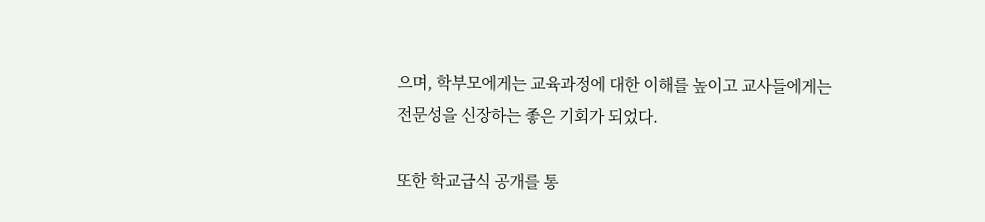으며, 학부모에게는 교육과정에 대한 이해를 높이고 교사들에게는 전문성을 신장하는 좋은 기회가 되었다.

또한 학교급식 공개를 통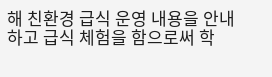해 친환경 급식 운영 내용을 안내하고 급식 체험을 함으로써 학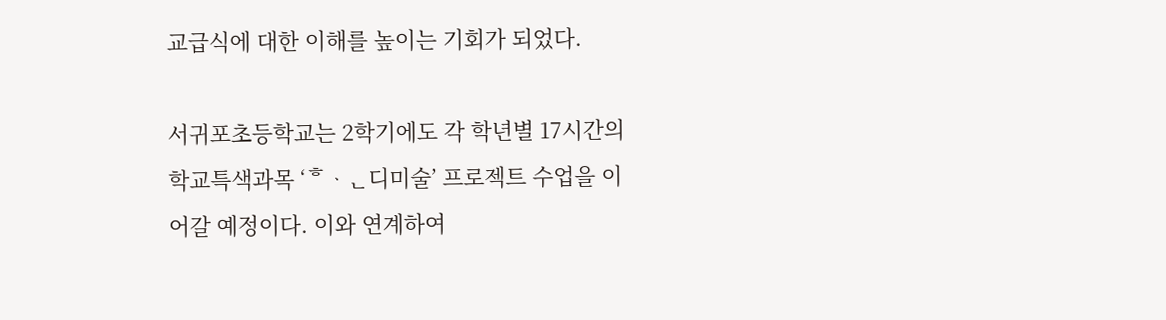교급식에 대한 이해를 높이는 기회가 되었다.

서귀포초등학교는 2학기에도 각 학년별 17시간의 학교특색과목 ‘ᄒᆞᆫ디미술’ 프로젝트 수업을 이어갈 예정이다. 이와 연계하여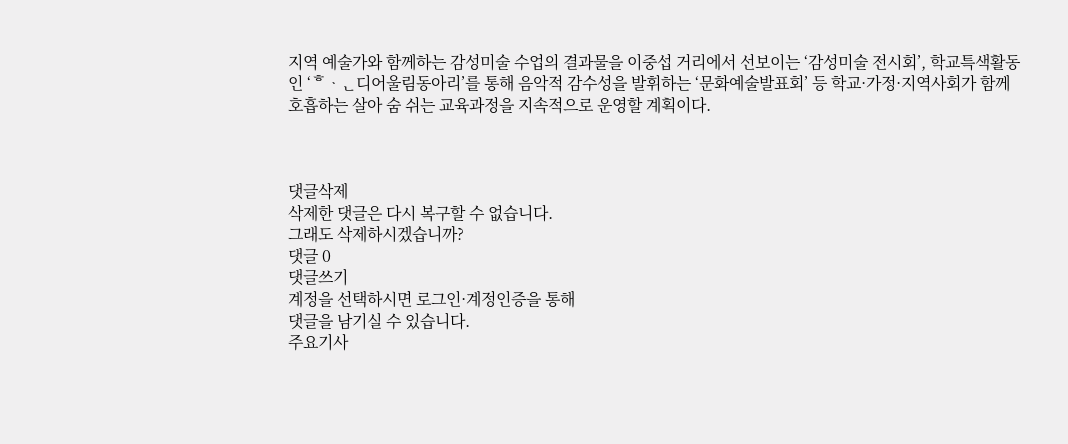지역 예술가와 함께하는 감성미술 수업의 결과물을 이중섭 거리에서 선보이는 ‘감성미술 전시회’, 학교특색활동인 ‘ᄒᆞᆫ디어울림동아리’를 통해 음악적 감수성을 발휘하는 ‘문화예술발표회’ 등 학교·가정·지역사회가 함께 호흡하는 살아 숨 쉬는 교육과정을 지속적으로 운영할 계획이다.



댓글삭제
삭제한 댓글은 다시 복구할 수 없습니다.
그래도 삭제하시겠습니까?
댓글 0
댓글쓰기
계정을 선택하시면 로그인·계정인증을 통해
댓글을 남기실 수 있습니다.
주요기사